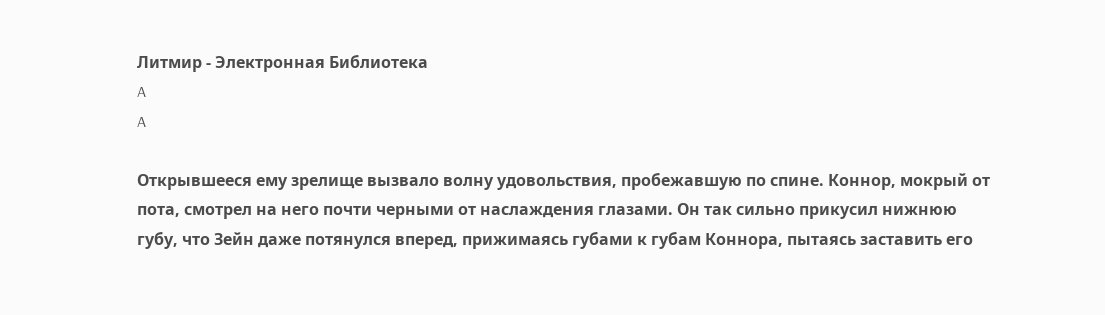Литмир - Электронная Библиотека
A
A

Открывшееся ему зрелище вызвало волну удовольствия, пробежавшую по спине. Коннор, мокрый от пота, смотрел на него почти черными от наслаждения глазами. Он так сильно прикусил нижнюю губу, что Зейн даже потянулся вперед, прижимаясь губами к губам Коннора, пытаясь заставить его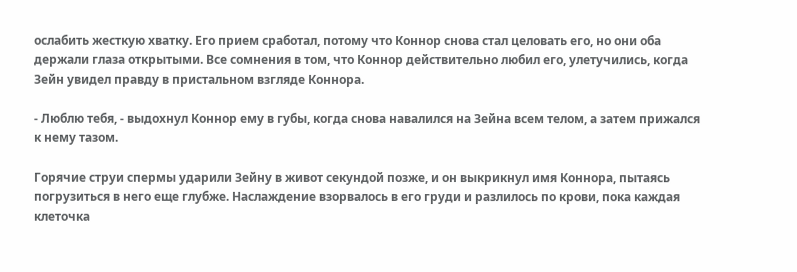ослабить жесткую хватку. Его прием сработал, потому что Коннор снова стал целовать его, но они оба держали глаза открытыми. Все сомнения в том, что Коннор действительно любил его, улетучились, когда Зейн увидел правду в пристальном взгляде Коннора.

- Люблю тебя, - выдохнул Коннор ему в губы, когда снова навалился на Зейна всем телом, а затем прижался к нему тазом.

Горячие струи спермы ударили Зейну в живот секундой позже, и он выкрикнул имя Коннора, пытаясь погрузиться в него еще глубже. Наслаждение взорвалось в его груди и разлилось по крови, пока каждая клеточка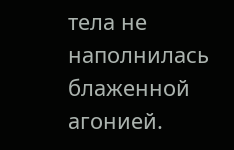тела не наполнилась блаженной агонией.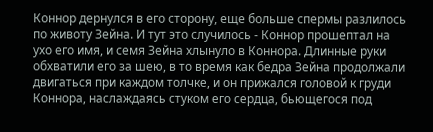Коннор дернулся в его сторону, еще больше спермы разлилось по животу Зейна. И тут это случилось - Коннор прошептал на ухо его имя, и семя Зейна хлынуло в Коннора. Длинные руки обхватили его за шею, в то время как бедра Зейна продолжали двигаться при каждом толчке, и он прижался головой к груди Коннора, наслаждаясь стуком его сердца, бьющегося под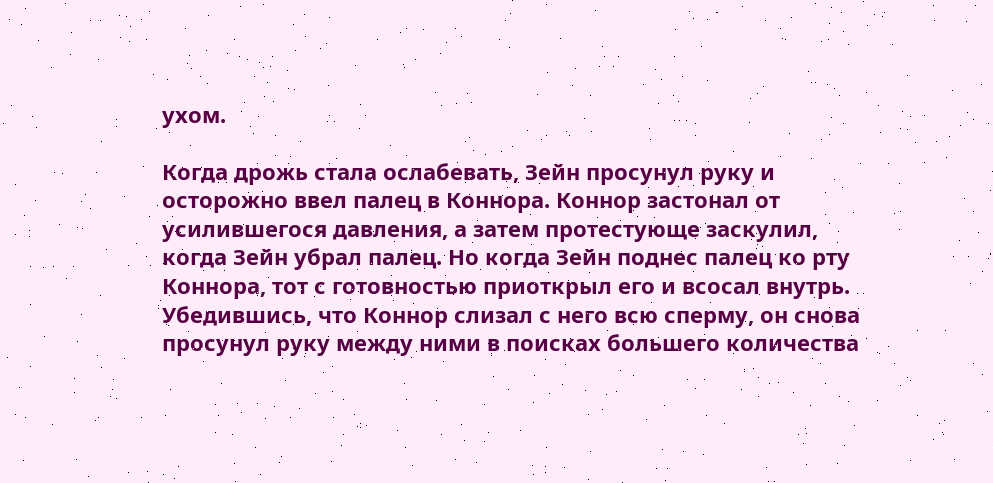ухом.

Когда дрожь стала ослабевать, Зейн просунул руку и осторожно ввел палец в Коннора. Коннор застонал от усилившегося давления, а затем протестующе заскулил, когда Зейн убрал палец. Но когда Зейн поднес палец ко рту Коннора, тот с готовностью приоткрыл его и всосал внутрь. Убедившись, что Коннор слизал с него всю сперму, он снова просунул руку между ними в поисках большего количества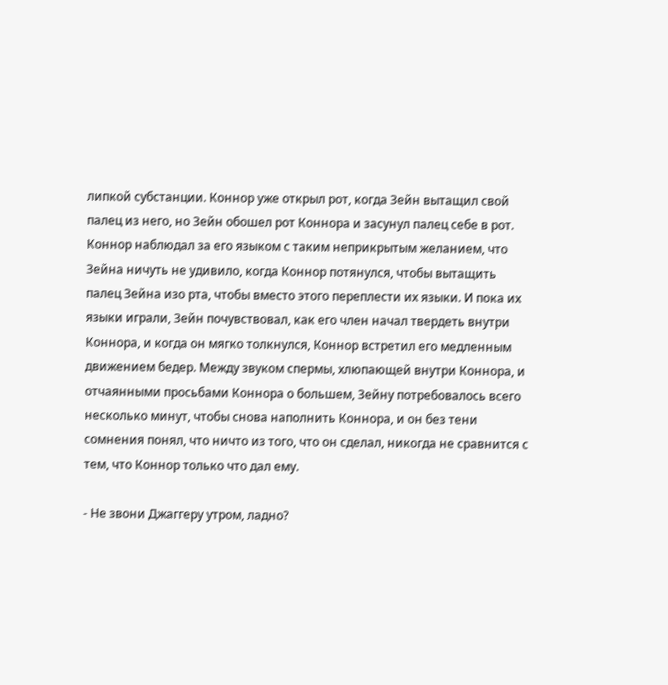липкой субстанции. Коннор уже открыл рот, когда Зейн вытащил свой палец из него, но Зейн обошел рот Коннора и засунул палец себе в рот. Коннор наблюдал за его языком с таким неприкрытым желанием, что Зейна ничуть не удивило, когда Коннор потянулся, чтобы вытащить палец Зейна изо рта, чтобы вместо этого переплести их языки. И пока их языки играли, Зейн почувствовал, как его член начал твердеть внутри Коннора, и когда он мягко толкнулся, Коннор встретил его медленным движением бедер. Между звуком спермы, хлюпающей внутри Коннора, и отчаянными просьбами Коннора о большем, Зейну потребовалось всего несколько минут, чтобы снова наполнить Коннора, и он без тени сомнения понял, что ничто из того, что он сделал, никогда не сравнится с тем, что Коннор только что дал ему.

- Не звони Джаггеру утром, ладно?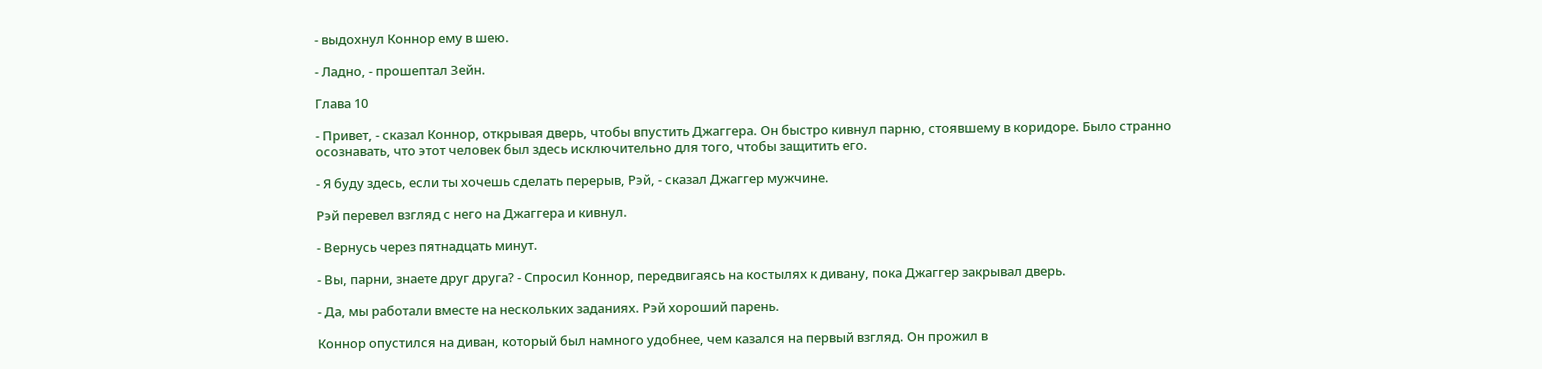- выдохнул Коннор ему в шею.

- Ладно, - прошептал Зейн.

Глава 10

- Привет, - сказал Коннор, открывая дверь, чтобы впустить Джаггера. Он быстро кивнул парню, стоявшему в коридоре. Было странно осознавать, что этот человек был здесь исключительно для того, чтобы защитить его.

- Я буду здесь, если ты хочешь сделать перерыв, Рэй, - сказал Джаггер мужчине.

Рэй перевел взгляд с него на Джаггера и кивнул.

- Вернусь через пятнадцать минут.

- Вы, парни, знаете друг друга? - Спросил Коннор, передвигаясь на костылях к дивану, пока Джаггер закрывал дверь.

- Да, мы работали вместе на нескольких заданиях. Рэй хороший парень.

Коннор опустился на диван, который был намного удобнее, чем казался на первый взгляд. Он прожил в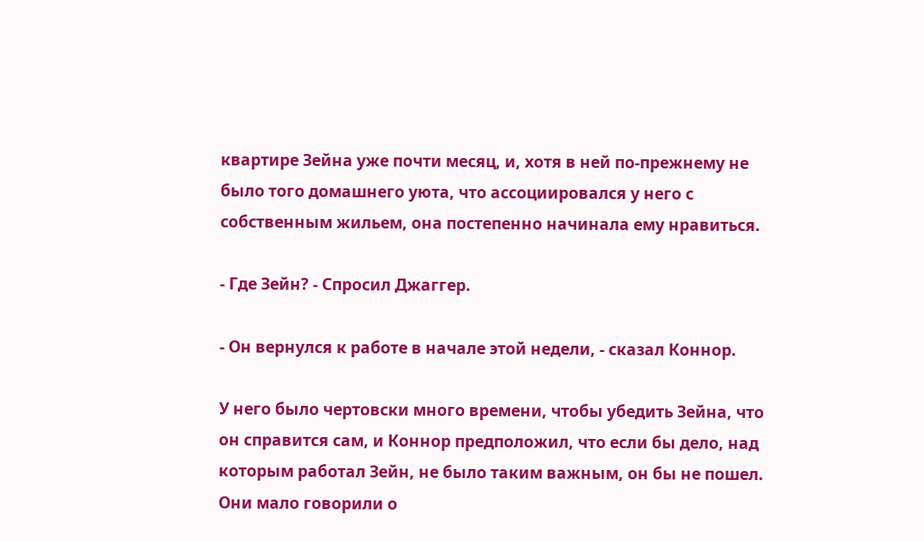квартире Зейна уже почти месяц, и, хотя в ней по-прежнему не было того домашнего уюта, что ассоциировался у него с собственным жильем, она постепенно начинала ему нравиться.

- Где Зейн? - Спросил Джаггер.

- Он вернулся к работе в начале этой недели, - сказал Коннор.

У него было чертовски много времени, чтобы убедить Зейна, что он справится сам, и Коннор предположил, что если бы дело, над которым работал Зейн, не было таким важным, он бы не пошел. Они мало говорили о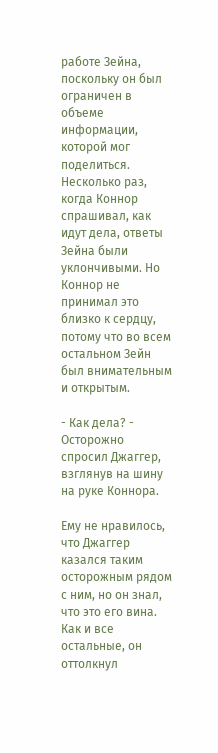работе Зейна, поскольку он был ограничен в объеме информации, которой мог поделиться. Несколько раз, когда Коннор спрашивал, как идут дела, ответы Зейна были уклончивыми. Но Коннор не принимал это близко к сердцу, потому что во всем остальном Зейн был внимательным и открытым.

- Как дела? - Осторожно спросил Джаггер, взглянув на шину на руке Коннора.

Ему не нравилось, что Джаггер казался таким осторожным рядом с ним, но он знал, что это его вина. Как и все остальные, он оттолкнул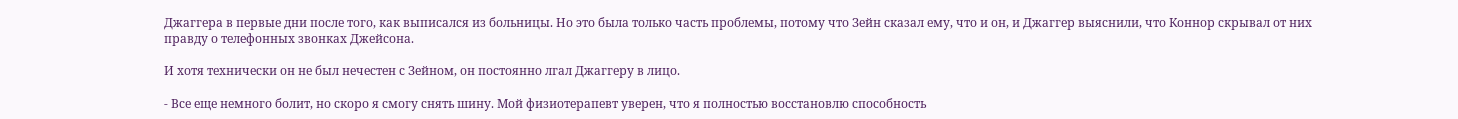Джаггера в первые дни после того, как выписался из больницы. Но это была только часть проблемы, потому что Зейн сказал ему, что и он, и Джаггер выяснили, что Коннор скрывал от них правду о телефонных звонках Джейсона.

И хотя технически он не был нечестен с Зейном, он постоянно лгал Джаггеру в лицо.

- Все еще немного болит, но скоро я смогу снять шину. Мой физиотерапевт уверен, что я полностью восстановлю способность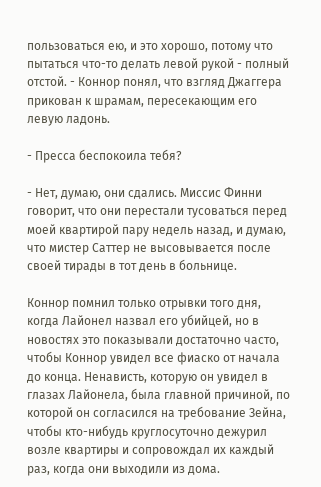пользоваться ею, и это хорошо, потому что пытаться что-то делать левой рукой - полный отстой. - Коннор понял, что взгляд Джаггера прикован к шрамам, пересекающим его левую ладонь.

- Пресса беспокоила тебя?

- Нет, думаю, они сдались. Миссис Финни говорит, что они перестали тусоваться перед моей квартирой пару недель назад, и думаю, что мистер Саттер не высовывается после своей тирады в тот день в больнице.

Коннор помнил только отрывки того дня, когда Лайонел назвал его убийцей, но в новостях это показывали достаточно часто, чтобы Коннор увидел все фиаско от начала до конца. Ненависть, которую он увидел в глазах Лайонела, была главной причиной, по которой он согласился на требование Зейна, чтобы кто-нибудь круглосуточно дежурил возле квартиры и сопровождал их каждый раз, когда они выходили из дома.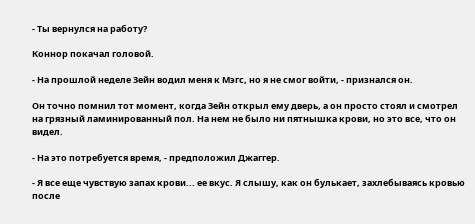- Ты вернулся на работу?

Коннор покачал головой.

- На прошлой неделе Зейн водил меня к Мэгс, но я не смог войти, - признался он.

Он точно помнил тот момент, когда Зейн открыл ему дверь, а он просто стоял и смотрел на грязный ламинированный пол. На нем не было ни пятнышка крови, но это все, что он видел.

- На это потребуется время, - предположил Джаггер.

- Я все еще чувствую запах крови... ее вкус. Я слышу, как он булькает, захлебываясь кровью после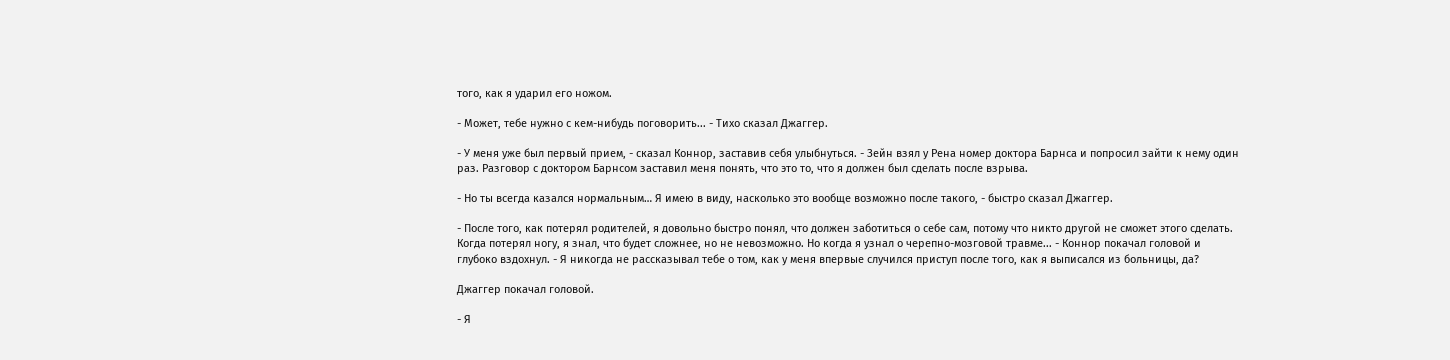того, как я ударил его ножом.

- Может, тебе нужно с кем-нибудь поговорить... - Тихо сказал Джаггер.

- У меня уже был первый прием, - сказал Коннор, заставив себя улыбнуться. - Зейн взял у Рена номер доктора Барнса и попросил зайти к нему один раз. Разговор с доктором Барнсом заставил меня понять, что это то, что я должен был сделать после взрыва.

- Но ты всегда казался нормальным… Я имею в виду, насколько это вообще возможно после такого, - быстро сказал Джаггер.

- После того, как потерял родителей, я довольно быстро понял, что должен заботиться о себе сам, потому что никто другой не сможет этого сделать. Когда потерял ногу, я знал, что будет сложнее, но не невозможно. Но когда я узнал о черепно-мозговой травме... - Коннор покачал головой и глубоко вздохнул. - Я никогда не рассказывал тебе о том, как у меня впервые случился приступ после того, как я выписался из больницы, да?

Джаггер покачал головой.

- Я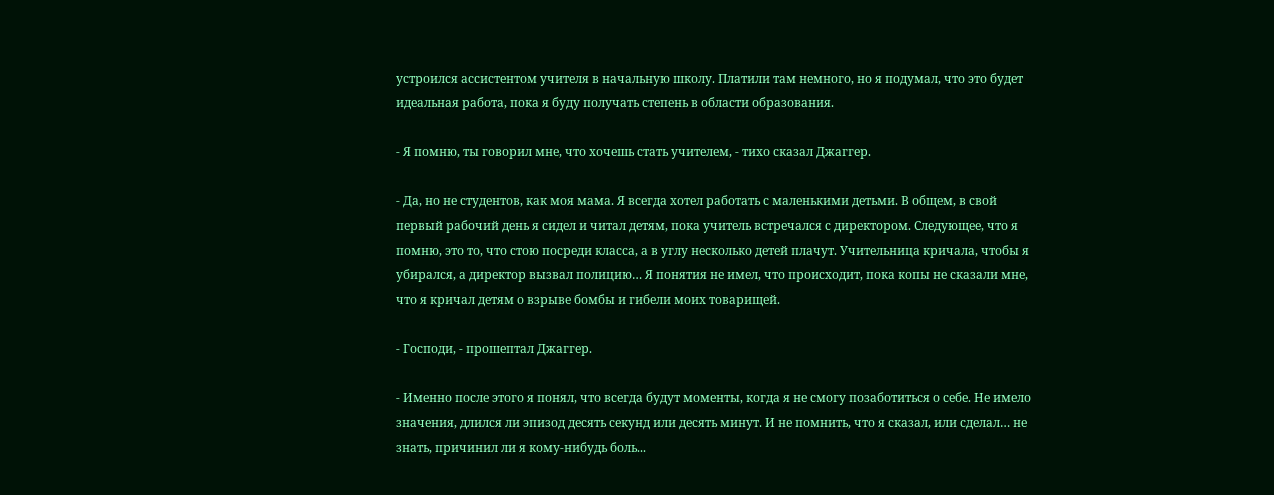устроился ассистентом учителя в начальную школу. Платили там немного, но я подумал, что это будет идеальная работа, пока я буду получать степень в области образования.

- Я помню, ты говорил мне, что хочешь стать учителем, - тихо сказал Джаггер.

- Да, но не студентов, как моя мама. Я всегда хотел работать с маленькими детьми. В общем, в свой первый рабочий день я сидел и читал детям, пока учитель встречался с директором. Следующее, что я помню, это то, что стою посреди класса, а в углу несколько детей плачут. Учительница кричала, чтобы я убирался, а директор вызвал полицию… Я понятия не имел, что происходит, пока копы не сказали мне, что я кричал детям о взрыве бомбы и гибели моих товарищей.

- Господи, - прошептал Джаггер.

- Именно после этого я понял, что всегда будут моменты, когда я не смогу позаботиться о себе. Не имело значения, длился ли эпизод десять секунд или десять минут. И не помнить, что я сказал, или сделал… не знать, причинил ли я кому-нибудь боль...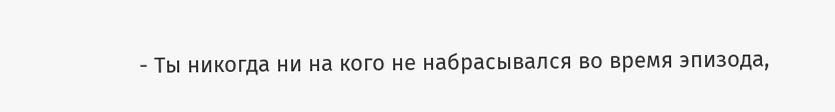- Ты никогда ни на кого не набрасывался во время эпизода,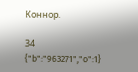Коннор.

34
{"b":"963271","o":1}